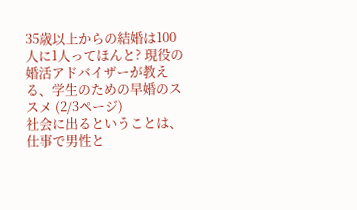35歳以上からの結婚は100人に1人ってほんと? 現役の婚活アドバイザーが教える、学生のための早婚のススメ (2/3ページ)
社会に出るということは、仕事で男性と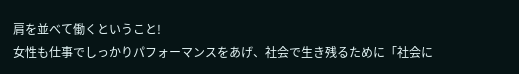肩を並べて働くということ!
女性も仕事でしっかりパフォーマンスをあげ、社会で生き残るために「社会に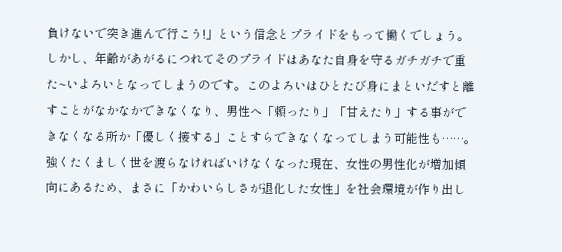負けないで突き進んで行こう!」という信念とプライドをもって働くでしょう。しかし、年齢があがるにつれてそのプライドはあなた自身を守るガチガチで重た~いよろいとなってしまうのです。このよろいはひとたび身にまといだすと離すことがなかなかできなくなり、男性へ「頼ったり」「甘えたり」する事ができなくなる所か「優しく接する」ことすらできなくなってしまう可能性も……。
強くたくましく世を渡らなければいけなくなった現在、女性の男性化が増加傾向にあるため、まさに「かわいらしさが退化した女性」を社会環境が作り出し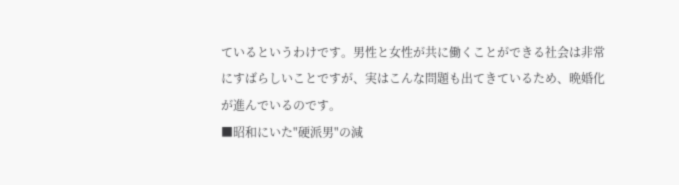ているというわけです。男性と女性が共に働くことができる社会は非常にすばらしいことですが、実はこんな問題も出てきているため、晩婚化が進んでいるのです。
■昭和にいた"硬派男"の減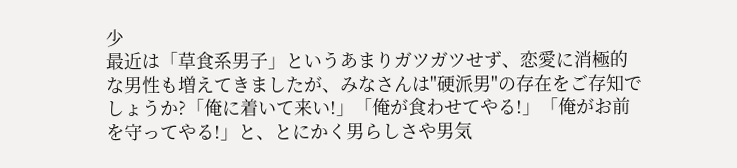少
最近は「草食系男子」というあまりガツガツせず、恋愛に消極的な男性も増えてきましたが、みなさんは"硬派男"の存在をご存知でしょうか?「俺に着いて来い!」「俺が食わせてやる!」「俺がお前を守ってやる!」と、とにかく男らしさや男気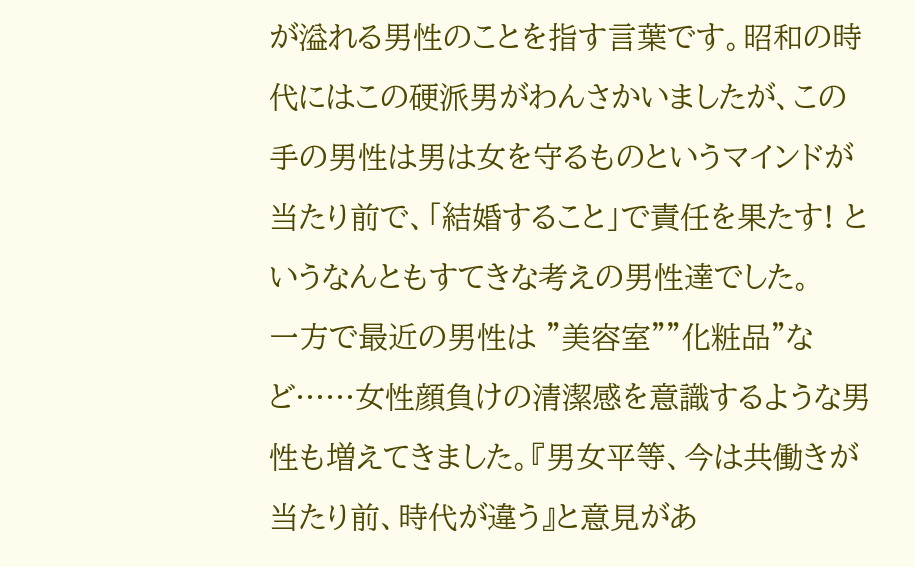が溢れる男性のことを指す言葉です。昭和の時代にはこの硬派男がわんさかいましたが、この手の男性は男は女を守るものというマインドが当たり前で、「結婚すること」で責任を果たす! というなんともすてきな考えの男性達でした。
一方で最近の男性は "美容室""化粧品"など……女性顔負けの清潔感を意識するような男性も増えてきました。『男女平等、今は共働きが当たり前、時代が違う』と意見があ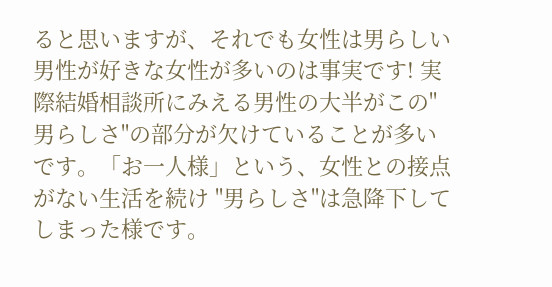ると思いますが、それでも女性は男らしい男性が好きな女性が多いのは事実です! 実際結婚相談所にみえる男性の大半がこの"男らしさ"の部分が欠けていることが多いです。「お一人様」という、女性との接点がない生活を続け "男らしさ"は急降下してしまった様です。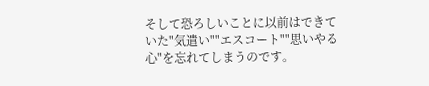そして恐ろしいことに以前はできていた"気遣い""エスコート""思いやる心"を忘れてしまうのです。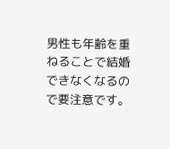男性も年齢を重ねることで結婚できなくなるので要注意です。